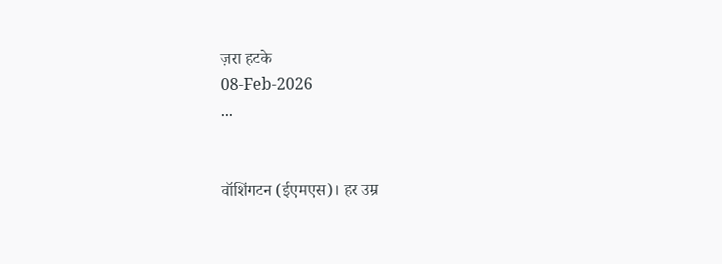ज़रा हटके
08-Feb-2026
...


वॉशिंगटन (ईएमएस)। हर उम्र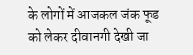के लोगों में आजकल जंक फूड को लेकर दीवानगी देखी जा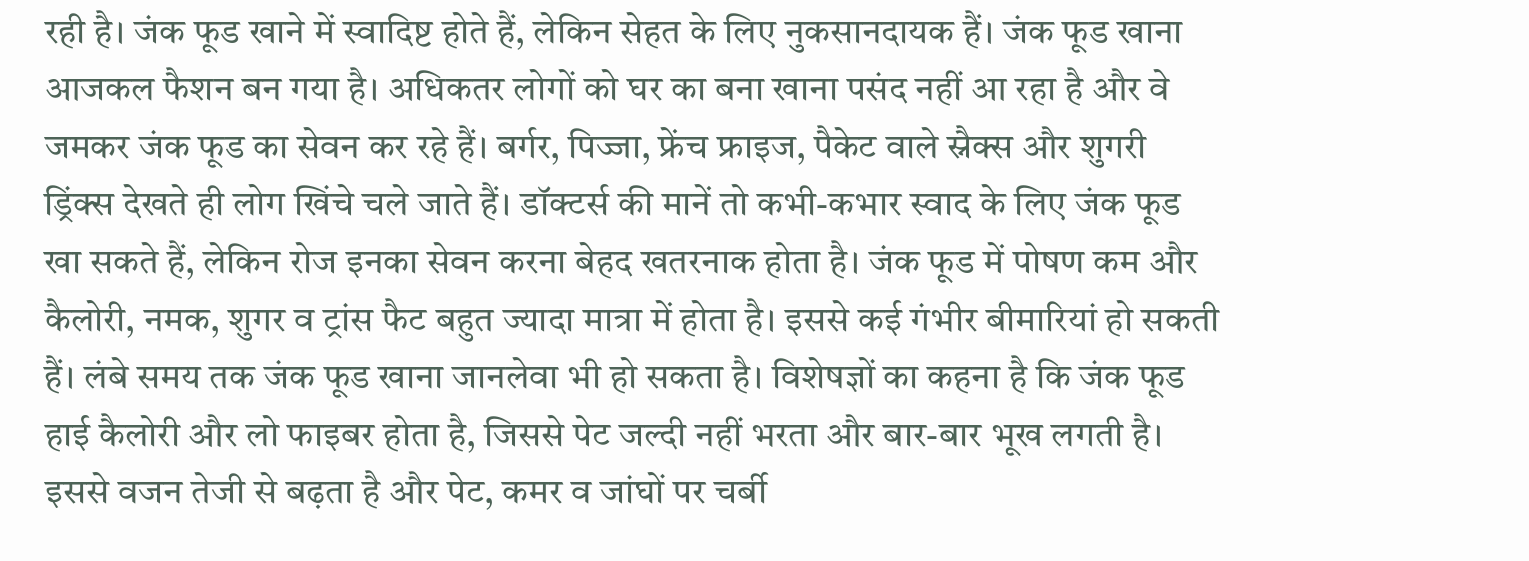रही है। जंक फूड खाने में स्वादिष्ट होते हैं, लेकिन सेहत के लिए नुकसानदायक हैं। जंक फूड खाना आजकल फैशन बन गया है। अधिकतर लोगों को घर का बना खाना पसंद नहीं आ रहा है और वे जमकर जंक फूड का सेवन कर रहे हैं। बर्गर, पिज्जा, फ्रेंच फ्राइज, पैकेट वाले स्नैक्स और शुगरी ड्रिंक्स देखते ही लोग खिंचे चले जाते हैं। डॉक्टर्स की मानें तो कभी-कभार स्वाद के लिए जंक फूड खा सकते हैं, लेकिन रोज इनका सेवन करना बेहद खतरनाक होता है। जंक फूड में पोषण कम और कैलोरी, नमक, शुगर व ट्रांस फैट बहुत ज्यादा मात्रा में होता है। इससे कई गंभीर बीमारियां हो सकती हैं। लंबे समय तक जंक फूड खाना जानलेवा भी हो सकता है। विशेषज्ञों का कहना है कि जंक फूड हाई कैलोरी और लो फाइबर होता है, जिससे पेट जल्दी नहीं भरता और बार-बार भूख लगती है। इससे वजन तेजी से बढ़ता है और पेट, कमर व जांघों पर चर्बी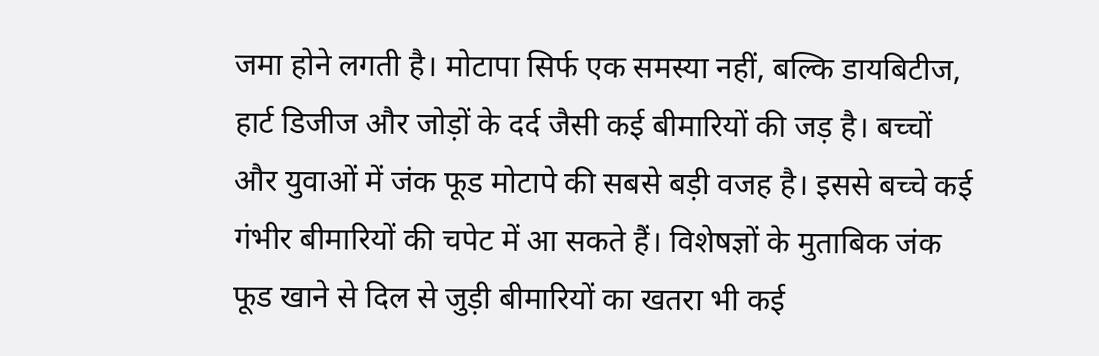जमा होने लगती है। मोटापा सिर्फ एक समस्या नहीं, बल्कि डायबिटीज, हार्ट डिजीज और जोड़ों के दर्द जैसी कई बीमारियों की जड़ है। बच्चों और युवाओं में जंक फूड मोटापे की सबसे बड़ी वजह है। इससे बच्चे कई गंभीर बीमारियों की चपेट में आ सकते हैं। विशेषज्ञों के मुताबिक जंक फूड खाने से दिल से जुड़ी बीमारियों का खतरा भी कई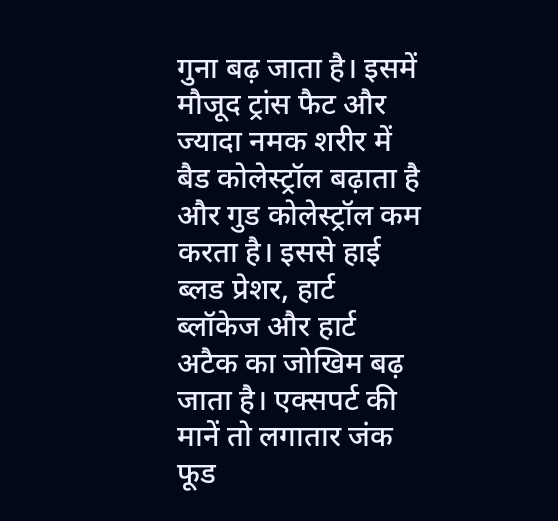गुना बढ़ जाता है। इसमें मौजूद ट्रांस फैट और ज्यादा नमक शरीर में बैड कोलेस्ट्रॉल बढ़ाता है और गुड कोलेस्ट्रॉल कम करता है। इससे हाई ब्लड प्रेशर, हार्ट ब्लॉकेज और हार्ट अटैक का जोखिम बढ़ जाता है। एक्सपर्ट की मानें तो लगातार जंक फूड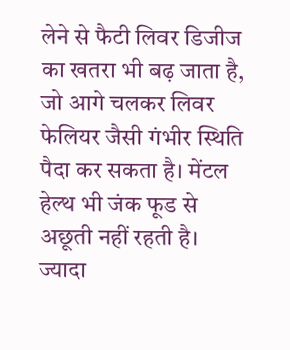लेने से फैटी लिवर डिजीज का खतरा भी बढ़ जाता है, जो आगे चलकर लिवर फेलियर जैसी गंभीर स्थिति पैदा कर सकता है। मेंटल हेल्थ भी जंक फूड से अछूती नहीं रहती है। ज्यादा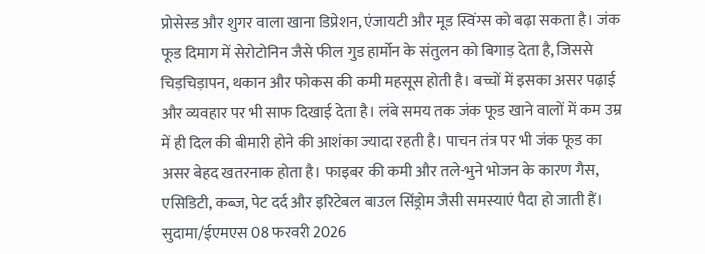प्रोसेस्ड और शुगर वाला खाना डिप्रेशन, एंजायटी और मूड स्विंग्स को बढ़ा सकता है। जंक फूड दिमाग में सेरोटोनिन जैसे फील गुड हार्मोन के संतुलन को बिगाड़ देता है, जिससे चिड़चिड़ापन, थकान और फोकस की कमी महसूस होती है। बच्चों में इसका असर पढ़ाई और व्यवहार पर भी साफ दिखाई देता है। लंबे समय तक जंक फूड खाने वालों में कम उम्र में ही दिल की बीमारी होने की आशंका ज्यादा रहती है। पाचन तंत्र पर भी जंक फूड का असर बेहद खतरनाक होता है। फाइबर की कमी और तले-भुने भोजन के कारण गैस, एसिडिटी, कब्ज, पेट दर्द और इरिटेबल बाउल सिंड्रोम जैसी समस्याएं पैदा हो जाती हैं। सुदामा/ईएमएस 08 फरवरी 2026